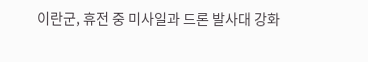이란군, 휴전 중 미사일과 드론 발사대 강화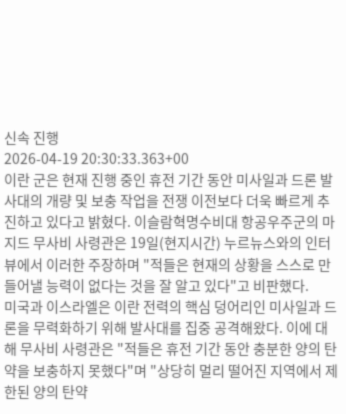신속 진행
2026-04-19 20:30:33.363+00
이란 군은 현재 진행 중인 휴전 기간 동안 미사일과 드론 발사대의 개량 및 보충 작업을 전쟁 이전보다 더욱 빠르게 추진하고 있다고 밝혔다. 이슬람혁명수비대 항공우주군의 마지드 무사비 사령관은 19일(현지시간) 누르뉴스와의 인터뷰에서 이러한 주장하며 "적들은 현재의 상황을 스스로 만들어낼 능력이 없다는 것을 잘 알고 있다"고 비판했다.
미국과 이스라엘은 이란 전력의 핵심 덩어리인 미사일과 드론을 무력화하기 위해 발사대를 집중 공격해왔다. 이에 대해 무사비 사령관은 "적들은 휴전 기간 동안 충분한 양의 탄약을 보충하지 못했다"며 "상당히 멀리 떨어진 지역에서 제한된 양의 탄약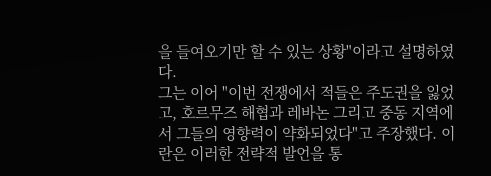을 들여오기만 할 수 있는 상황"이라고 설명하였다.
그는 이어 "이번 전쟁에서 적들은 주도권을 잃었고, 호르무즈 해협과 레바논 그리고 중동 지역에서 그들의 영향력이 약화되었다"고 주장했다. 이란은 이러한 전략적 발언을 통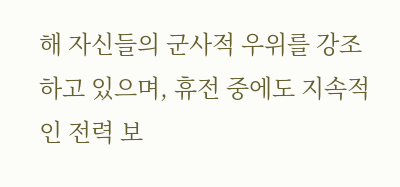해 자신들의 군사적 우위를 강조하고 있으며, 휴전 중에도 지속적인 전력 보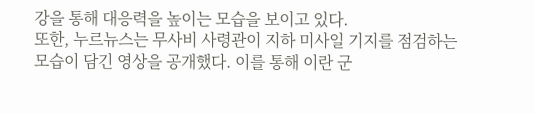강을 통해 대응력을 높이는 모습을 보이고 있다.
또한, 누르뉴스는 무사비 사령관이 지하 미사일 기지를 점검하는 모습이 담긴 영상을 공개했다. 이를 통해 이란 군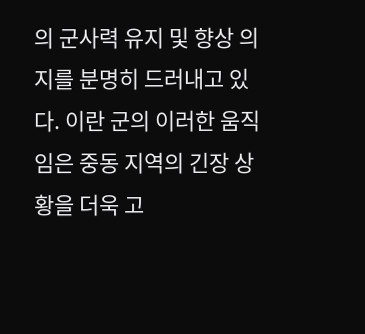의 군사력 유지 및 향상 의지를 분명히 드러내고 있다. 이란 군의 이러한 움직임은 중동 지역의 긴장 상황을 더욱 고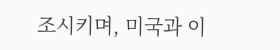조시키며, 미국과 이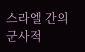스라엘 간의 군사적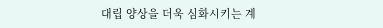대립 양상을 더욱 심화시키는 계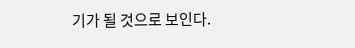기가 될 것으로 보인다.